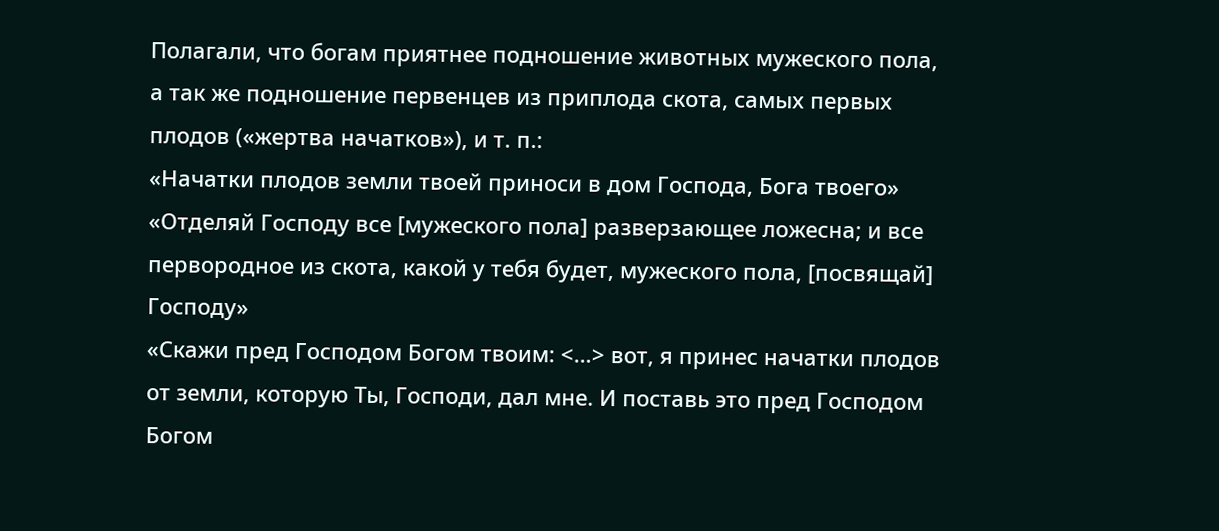Полагали, что богам приятнее подношение животных мужеского пола, а так же подношение первенцев из приплода скота, самых первых плодов («жертва начатков»), и т. п.:
«Начатки плодов земли твоей приноси в дом Господа, Бога твоего»
«Отделяй Господу все [мужеского пола] разверзающее ложесна; и все первородное из скота, какой у тебя будет, мужеского пола, [посвящай] Господу»
«Скажи пред Господом Богом твоим: <…> вот, я принес начатки плодов от земли, которую Ты, Господи, дал мне. И поставь это пред Господом Богом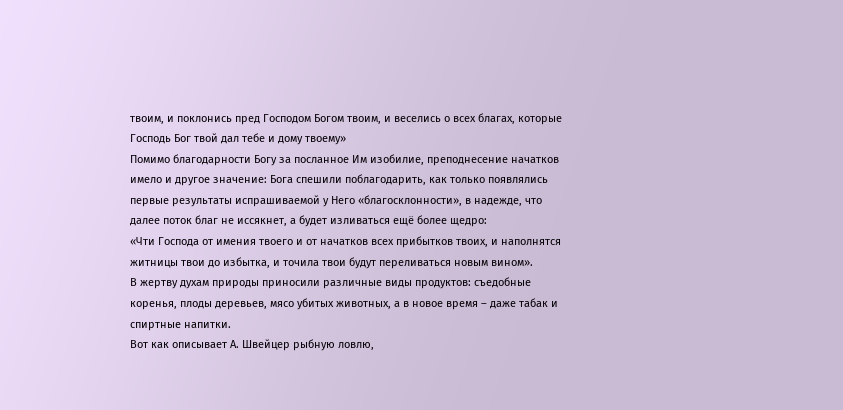твоим, и поклонись пред Господом Богом твоим, и веселись о всех благах, которые Господь Бог твой дал тебе и дому твоему»
Помимо благодарности Богу за посланное Им изобилие, преподнесение начатков имело и другое значение: Бога спешили поблагодарить, как только появлялись первые результаты испрашиваемой у Него «благосклонности», в надежде, что далее поток благ не иссякнет, а будет изливаться ещё более щедро:
«Чти Господа от имения твоего и от начатков всех прибытков твоих, и наполнятся житницы твои до избытка, и точила твои будут переливаться новым вином».
В жертву духам природы приносили различные виды продуктов: съедобные коренья, плоды деревьев, мясо убитых животных, а в новое время – даже табак и спиртные напитки.
Вот как описывает А. Швейцер рыбную ловлю,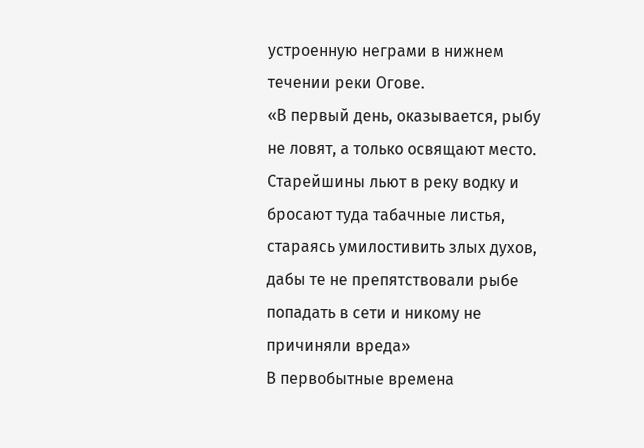устроенную неграми в нижнем течении реки Огове.
«В первый день, оказывается, рыбу не ловят, а только освящают место. Старейшины льют в реку водку и бросают туда табачные листья, стараясь умилостивить злых духов, дабы те не препятствовали рыбе попадать в сети и никому не причиняли вреда»
В первобытные времена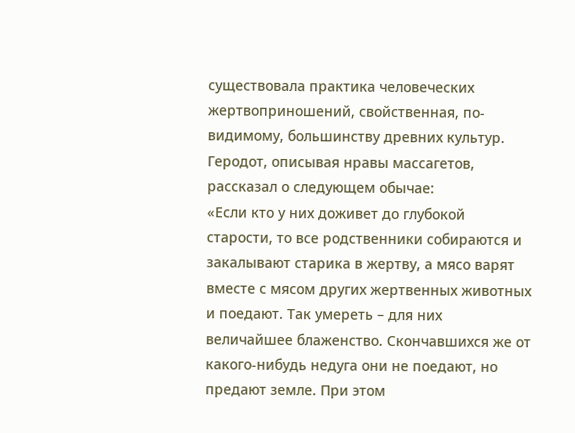существовала практика человеческих жертвоприношений, свойственная, по-видимому, большинству древних культур.
Геродот, описывая нравы массагетов, рассказал о следующем обычае:
«Если кто у них доживет до глубокой старости, то все родственники собираются и закалывают старика в жертву, а мясо варят вместе с мясом других жертвенных животных и поедают. Так умереть – для них величайшее блаженство. Скончавшихся же от какого-нибудь недуга они не поедают, но предают земле. При этом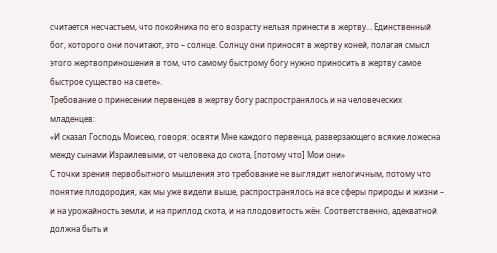считается несчастьем, что покойника по его возрасту нельзя принести в жертву… Единственный бог, которого они почитают, это – солнце. Солнцу они приносят в жертву коней, полагая смысл этого жертвоприношения в том, что самому быстрому богу нужно приносить в жертву самое быстрое существо на свете».
Требование о принесении первенцев в жертву богу распространялось и на человеческих младенцев:
«И сказал Господь Моисею, говоря: освяти Мне каждого первенца, разверзающего всякие ложесна между сынами Израилевыми, от человека до скота, [потому что] Мои они»
С точки зрения первобытного мышления это требование не выглядит нелогичным, потому что понятие плодородия, как мы уже видели выше, распространялось на все сферы природы и жизни – и на урожайность земли, и на приплод скота, и на плодовитость жён. Соответственно, адекватной должна быть и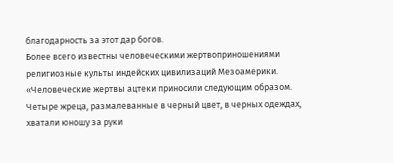благодарность за этот дар богов.
Более всего известны человеческими жертвоприношениями религиозные культы индейских цивилизаций Мезоамерики.
«Человеческие жертвы ацтеки приносили следующим образом. Четыре жреца, размалеванные в черный цвет, в черных одеждах, хватали юношу за руки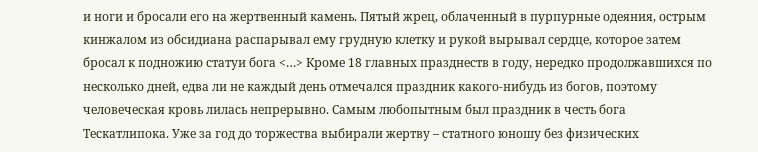и ноги и бросали его на жертвенный камень. Пятый жрец, облаченный в пурпурные одеяния, острым кинжалом из обсидиана распарывал ему грудную клетку и рукой вырывал сердце, которое затем бросал к подножию статуи бога <…> Кроме 18 главных празднеств в году, нередко продолжавшихся по несколько дней, едва ли не каждый день отмечался праздник какого-нибудь из богов, поэтому человеческая кровь лилась непрерывно. Самым любопытным был праздник в честь бога Тескатлипока. Уже за год до торжества выбирали жертву – статного юношу без физических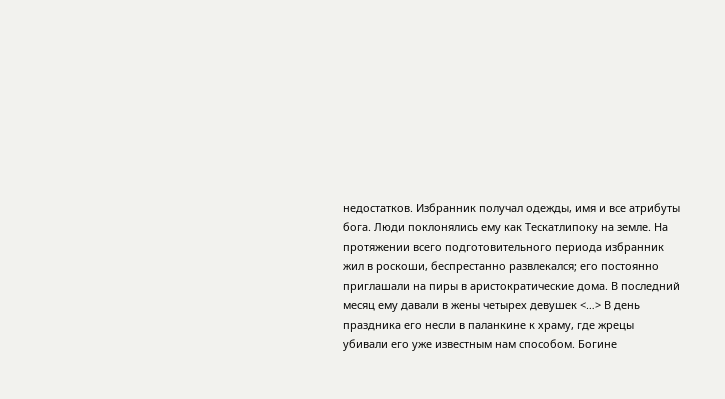недостатков. Избранник получал одежды, имя и все атрибуты бога. Люди поклонялись ему как Тескатлипоку на земле. На протяжении всего подготовительного периода избранник жил в роскоши, беспрестанно развлекался; его постоянно приглашали на пиры в аристократические дома. В последний месяц ему давали в жены четырех девушек <…> В день праздника его несли в паланкине к храму, где жрецы убивали его уже известным нам способом. Богине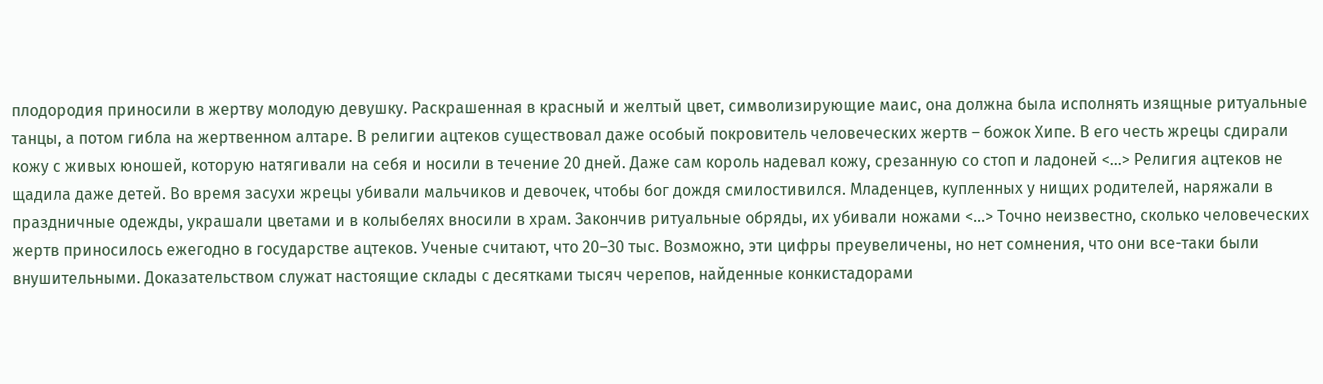плодородия приносили в жертву молодую девушку. Раскрашенная в красный и желтый цвет, символизирующие маис, она должна была исполнять изящные ритуальные танцы, а потом гибла на жертвенном алтаре. В религии ацтеков существовал даже особый покровитель человеческих жертв – божок Хипе. В его честь жрецы сдирали кожу с живых юношей, которую натягивали на себя и носили в течение 20 дней. Даже сам король надевал кожу, срезанную со стоп и ладоней <…> Религия ацтеков не щадила даже детей. Во время засухи жрецы убивали мальчиков и девочек, чтобы бог дождя смилостивился. Младенцев, купленных у нищих родителей, наряжали в праздничные одежды, украшали цветами и в колыбелях вносили в храм. Закончив ритуальные обряды, их убивали ножами <…> Точно неизвестно, сколько человеческих жертв приносилось ежегодно в государстве ацтеков. Ученые считают, что 20–30 тыс. Возможно, эти цифры преувеличены, но нет сомнения, что они все-таки были внушительными. Доказательством служат настоящие склады с десятками тысяч черепов, найденные конкистадорами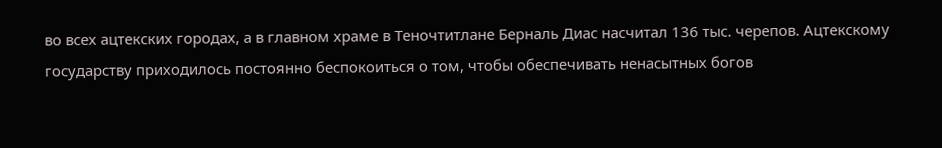во всех ацтекских городах, а в главном храме в Теночтитлане Берналь Диас насчитал 136 тыс. черепов. Ацтекскому государству приходилось постоянно беспокоиться о том, чтобы обеспечивать ненасытных богов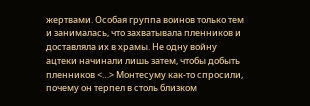жертвами. Особая группа воинов только тем и занималась, что захватывала пленников и доставляла их в храмы. Не одну войну ацтеки начинали лишь затем, чтобы добыть пленников <…> Монтесуму как-то спросили, почему он терпел в столь близком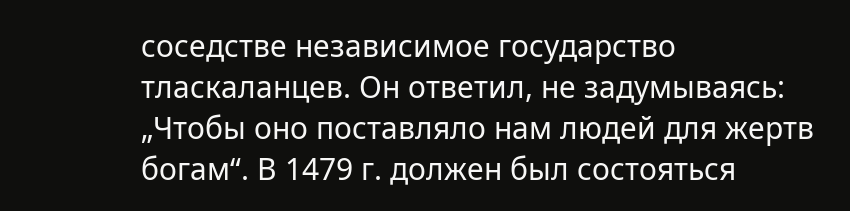соседстве независимое государство тласкаланцев. Он ответил, не задумываясь: „Чтобы оно поставляло нам людей для жертв богам“. В 1479 г. должен был состояться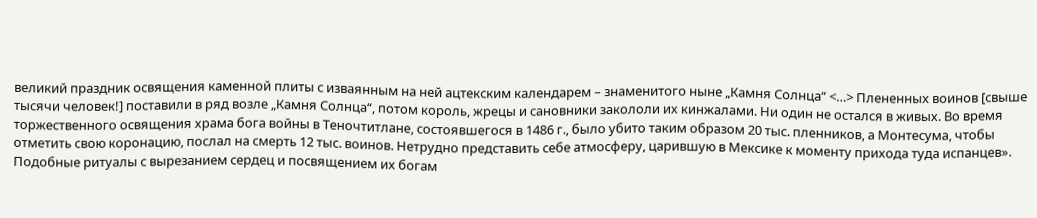великий праздник освящения каменной плиты с изваянным на ней ацтекским календарем – знаменитого ныне „Камня Солнца“ <…> Плененных воинов [свыше тысячи человек!] поставили в ряд возле „Камня Солнца“, потом король, жрецы и сановники закололи их кинжалами. Ни один не остался в живых. Во время торжественного освящения храма бога войны в Теночтитлане, состоявшегося в 1486 г., было убито таким образом 20 тыс. пленников, а Монтесума, чтобы отметить свою коронацию, послал на смерть 12 тыс. воинов. Нетрудно представить себе атмосферу, царившую в Мексике к моменту прихода туда испанцев».
Подобные ритуалы с вырезанием сердец и посвящением их богам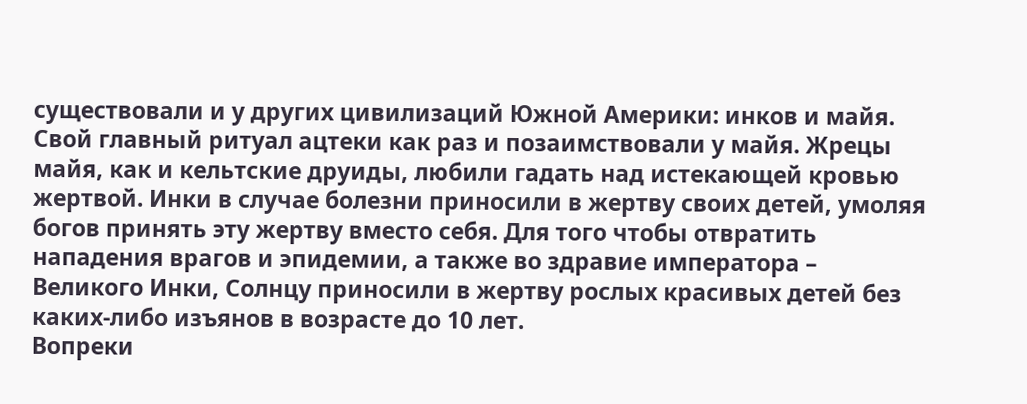существовали и у других цивилизаций Южной Америки: инков и майя. Свой главный ритуал ацтеки как раз и позаимствовали у майя. Жрецы майя, как и кельтские друиды, любили гадать над истекающей кровью жертвой. Инки в случае болезни приносили в жертву своих детей, умоляя богов принять эту жертву вместо себя. Для того чтобы отвратить нападения врагов и эпидемии, а также во здравие императора – Великого Инки, Солнцу приносили в жертву рослых красивых детей без каких-либо изъянов в возрасте до 10 лет.
Вопреки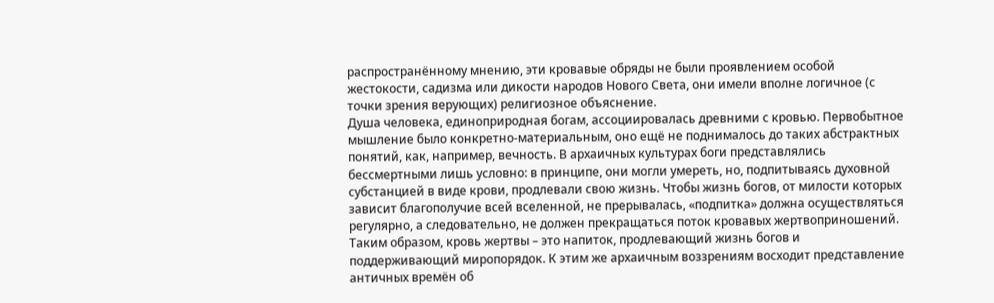распространённому мнению, эти кровавые обряды не были проявлением особой жестокости, садизма или дикости народов Нового Света, они имели вполне логичное (с точки зрения верующих) религиозное объяснение.
Душа человека, единоприродная богам, ассоциировалась древними с кровью. Первобытное мышление было конкретно-материальным, оно ещё не поднималось до таких абстрактных понятий, как, например, вечность. В архаичных культурах боги представлялись бессмертными лишь условно: в принципе, они могли умереть, но, подпитываясь духовной субстанцией в виде крови, продлевали свою жизнь. Чтобы жизнь богов, от милости которых зависит благополучие всей вселенной, не прерывалась, «подпитка» должна осуществляться регулярно, а следовательно, не должен прекращаться поток кровавых жертвоприношений. Таким образом, кровь жертвы – это напиток, продлевающий жизнь богов и поддерживающий миропорядок. К этим же архаичным воззрениям восходит представление античных времён об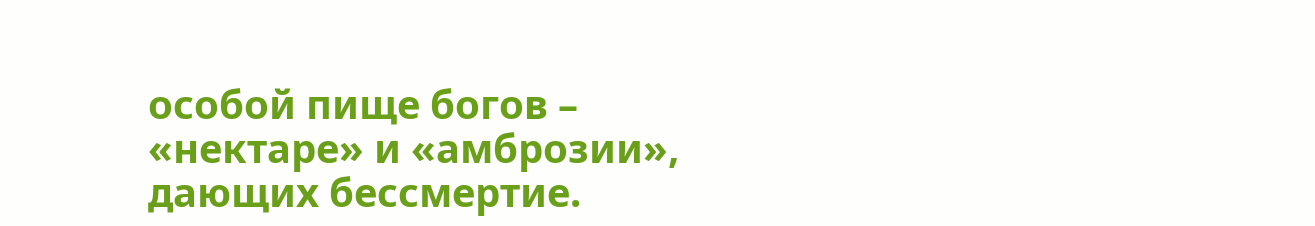особой пище богов – «нектаре» и «амброзии», дающих бессмертие.